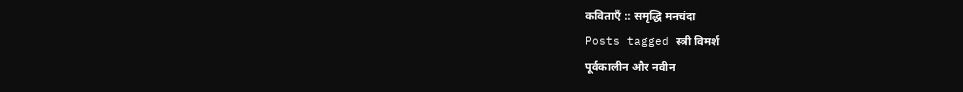कविताएँ :: समृद्धि मनचंदा
Posts tagged स्त्री विमर्श
पूर्वकालीन और नवीन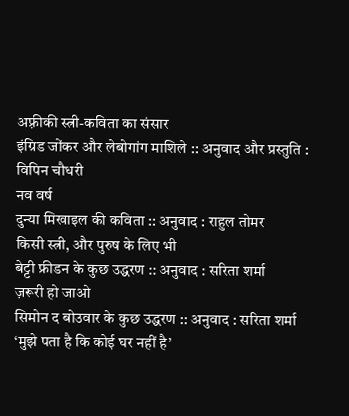अफ़्रीकी स्त्री-कविता का संसार
इंग्रिड जोंकर और लेबोगांग माशिले :: अनुवाद और प्रस्तुति : विपिन चौधरी
नव वर्ष
दुन्या मिखाइल की कविता :: अनुवाद : राहुल तोमर
किसी स्त्री, और पुरुष के लिए भी
बेट्टी फ्रीडन के कुछ उद्धरण :: अनुवाद : सरिता शर्मा
ज़रूरी हो जाओ
सिमोन द बोउवार के कुछ उद्धरण :: अनुवाद : सरिता शर्मा
‘मुझे पता है कि कोई घर नहीं है’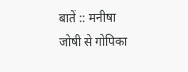बातें :: मनीषा जोषी से गोपिका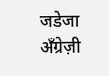जडेजा अँग्रेज़ी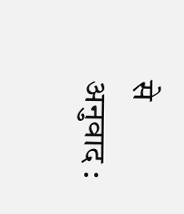से अनुवाद :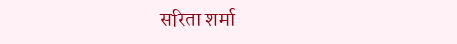सरिता शर्मा